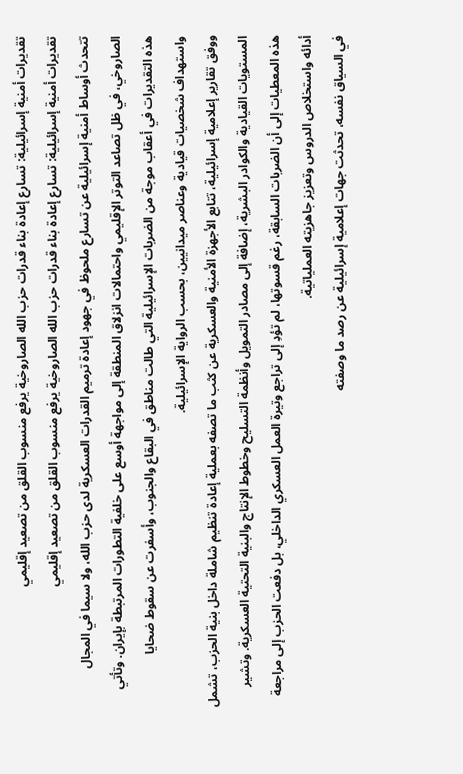تقديرات أمنية إسرائيلية: تسارع إعادة بناء قدرات حزب الله الصاروخية يرفع منسوب القلق من تصعيد إقليمي
تقديرات أمنية إسرائيلية: تسارع إعادة بناء قدرات حزب الله الصاروخية يرفع منسوب القلق من تصعيد إقليمي
تتحدث أوساط أمنية إسرائيلية عن تسارع ملحوظ في جهود إعادة ترميم القدرات العسكرية لدى حزب الله، ولا سيما في المجال الصاروخي، في ظل تصاعد التوتر الإقليمي واحتمالات انزلاق المنطقة إلى مواجهة أوسع على خلفية التطورات المرتبطة بإيران. وتأتي هذه التقديرات في أعقاب موجة من الضربات الإسرائيلية التي طالت مناطق في البقاع والجنوب، وأسفرت عن سقوط ضحايا واستهداف شخصيات قيادية وعناصر ميدانيين، بحسب الرواية الإسرائيلية.
ووفق تقارير إعلامية إسرائيلية، تتابع الأجهزة الأمنية والعسكرية عن كثب ما تصفه بعملية إعادة تنظيم شاملة داخل بنية الحزب، تشمل المستويات القيادية والكوادر البشرية، إضافة إلى مصادر التمويل وأنظمة التسليح وخطوط الإنتاج والبنية التحتية العسكرية. وتشير هذه المعطيات إلى أن الضربات السابقة، رغم قسوتها، لم تؤدِ إلى تراجع وتيرة العمل العسكري الداخلي، بل دفعت الحزب إلى مراجعة أدائه واستخلاص الدروس وتعزيز جاهزيته العملياتية.
في السياق نفسه، تحدثت جهات إعلامية إسرائيلية عن رصد ما وصفته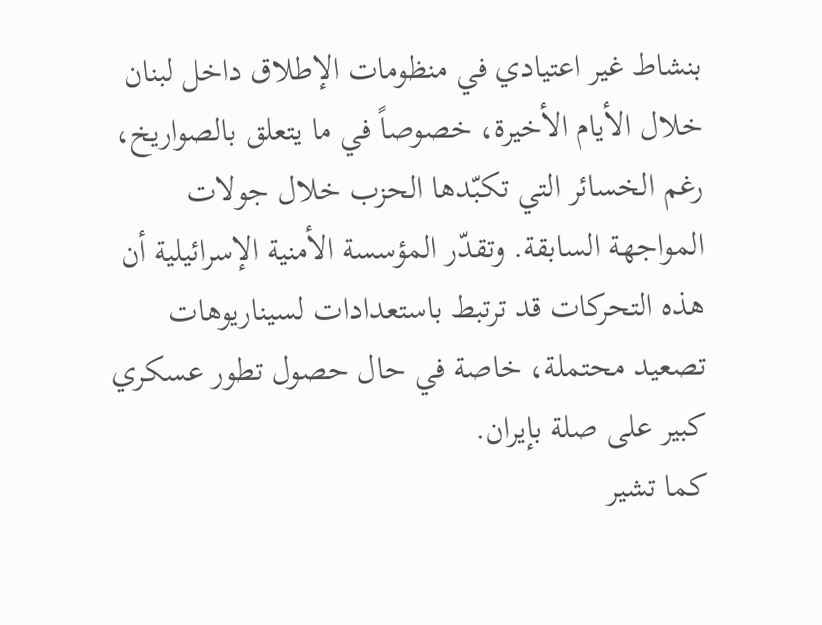بنشاط غير اعتيادي في منظومات الإطلاق داخل لبنان خلال الأيام الأخيرة، خصوصاً في ما يتعلق بالصواريخ، رغم الخسائر التي تكبّدها الحزب خلال جولات المواجهة السابقة. وتقدّر المؤسسة الأمنية الإسرائيلية أن هذه التحركات قد ترتبط باستعدادات لسيناريوهات تصعيد محتملة، خاصة في حال حصول تطور عسكري كبير على صلة بإيران.
كما تشير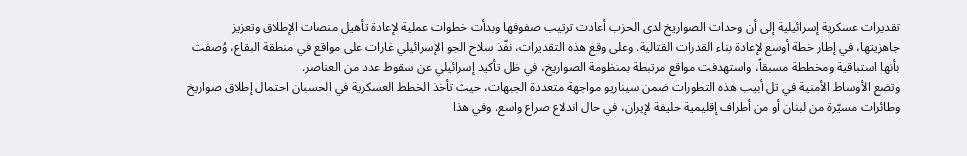تقديرات عسكرية إسرائيلية إلى أن وحدات الصواريخ لدى الحزب أعادت ترتيب صفوفها وبدأت خطوات عملية لإعادة تأهيل منصات الإطلاق وتعزيز جاهزيتها، في إطار خطة أوسع لإعادة بناء القدرات القتالية. وعلى وقع هذه التقديرات، نفّذ سلاح الجو الإسرائيلي غارات على مواقع في منطقة البقاع، وُصفت بأنها استباقية ومخططة مسبقاً، واستهدفت مواقع مرتبطة بمنظومة الصواريخ، في ظل تأكيد إسرائيلي عن سقوط عدد من العناصر.
وتضع الأوساط الأمنية في تل أبيب هذه التطورات ضمن سيناريو مواجهة متعددة الجبهات، حيث تأخذ الخطط العسكرية في الحسبان احتمال إطلاق صواريخ وطائرات مسيّرة من لبنان أو من أطراف إقليمية حليفة لإيران، في حال اندلاع صراع واسع. وفي هذا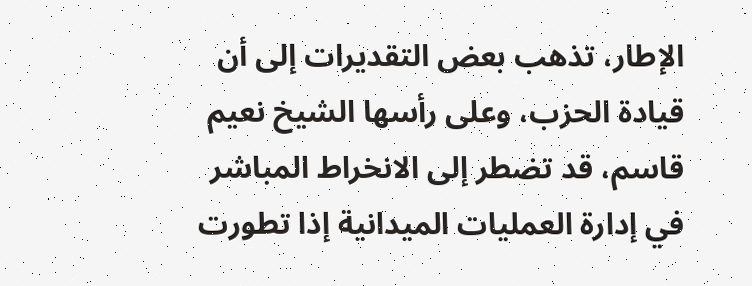الإطار، تذهب بعض التقديرات إلى أن قيادة الحزب، وعلى رأسها الشيخ نعيم قاسم، قد تضطر إلى الانخراط المباشر في إدارة العمليات الميدانية إذا تطورت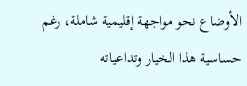الأوضاع نحو مواجهة إقليمية شاملة، رغم حساسية هذا الخيار وتداعياته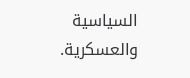السياسية والعسكرية.